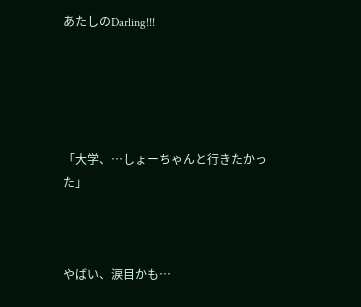あたしのDarling!!!





「大学、…しょーちゃんと行きたかった」



やばい、涙目かも…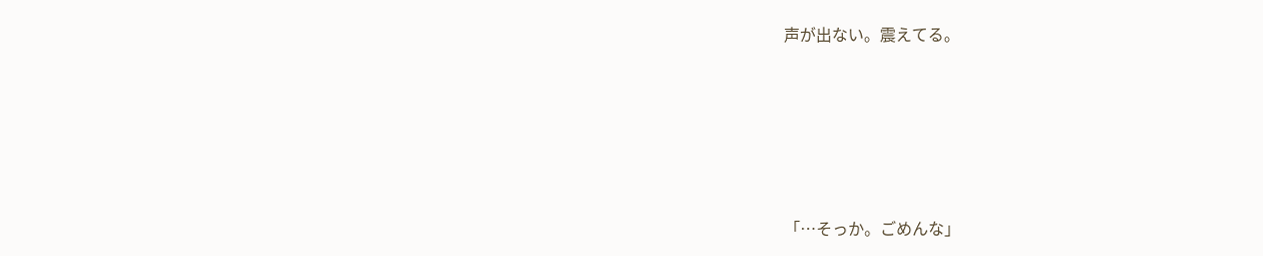声が出ない。震えてる。





「…そっか。ごめんな」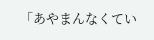「あやまんなくてい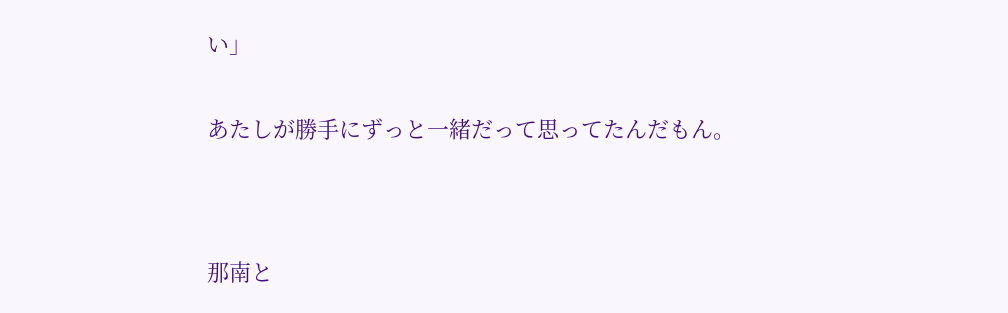い」


あたしが勝手にずっと一緒だって思ってたんだもん。




那南と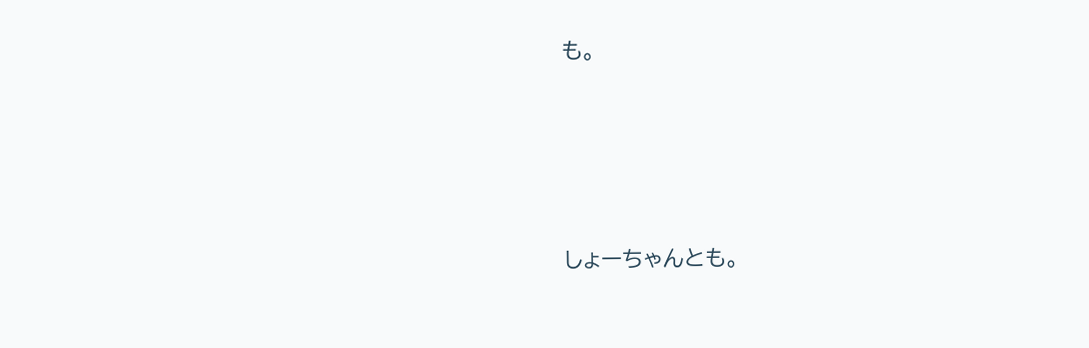も。




しょーちゃんとも。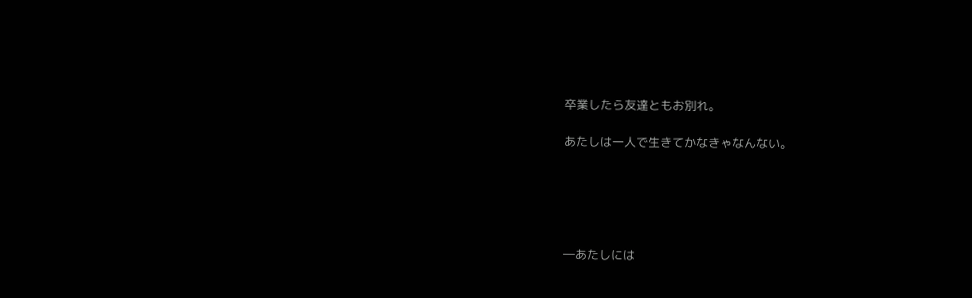卒業したら友達ともお別れ。

あたしは一人で生きてかなきゃなんない。





―あたしには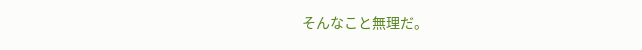そんなこと無理だ。